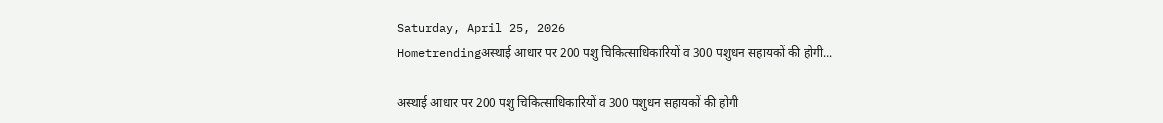Saturday, April 25, 2026
Hometrendingअस्थाई आधार पर 200 पशु चिकित्साधिकारियों व 300 पशुधन सहायकों की होगी...

अस्थाई आधार पर 200 पशु चिकित्साधिकारियों व 300 पशुधन सहायकों की होगी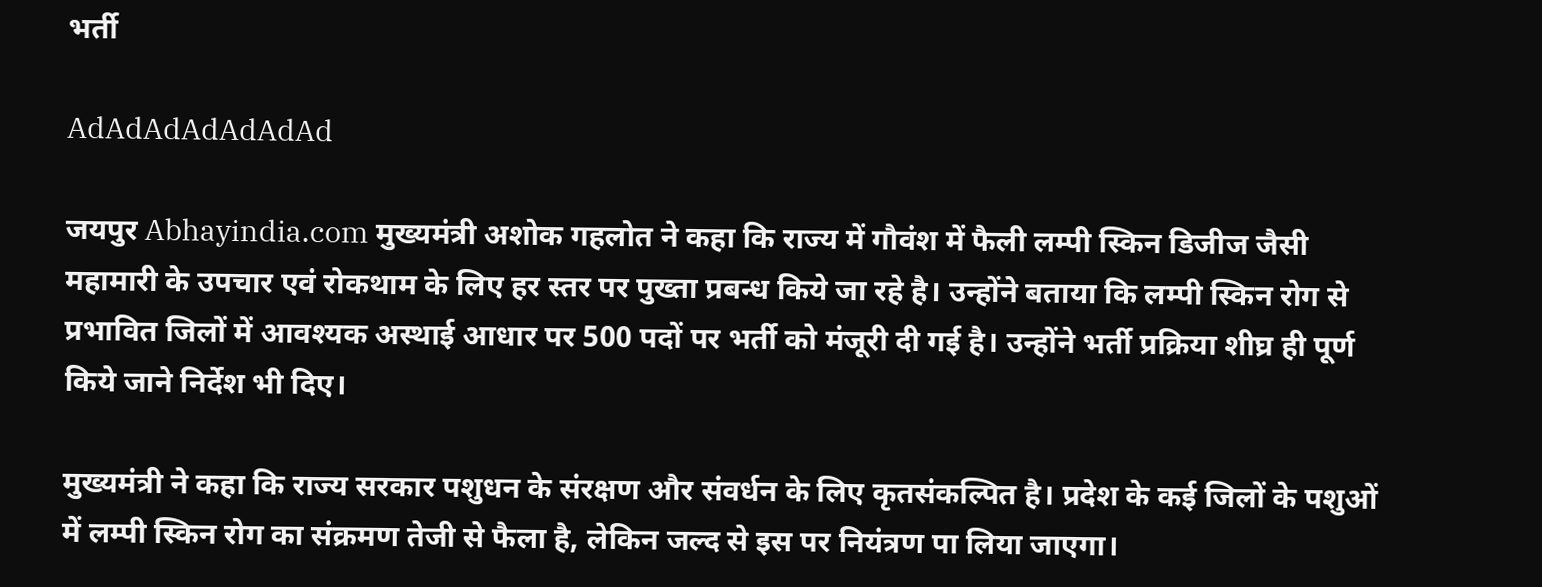भर्ती

AdAdAdAdAdAdAd

जयपुर Abhayindia.com मुख्यमंत्री अशोक गहलोत ने कहा कि राज्य में गौवंश में फैली लम्पी स्किन डिजीज जैसी महामारी के उपचार एवं रोकथाम के लिए हर स्तर पर पुख्ता प्रबन्ध किये जा रहे है। उन्होंने बताया कि लम्पी स्किन रोग से प्रभावित जिलों में आवश्यक अस्थाई आधार पर 500 पदों पर भर्ती को मंजूरी दी गई है। उन्होंने भर्ती प्रक्रिया शीघ्र ही पूर्ण किये जाने निर्देश भी दिए।

मुख्यमंत्री ने कहा कि राज्य सरकार पशुधन के संरक्षण और संवर्धन के लिए कृतसंकल्पित है। प्रदेश के कई जिलों के पशुओं में लम्पी स्किन रोग का संक्रमण तेजी से फैला है, लेकिन जल्द से इस पर नियंत्रण पा लिया जाएगा।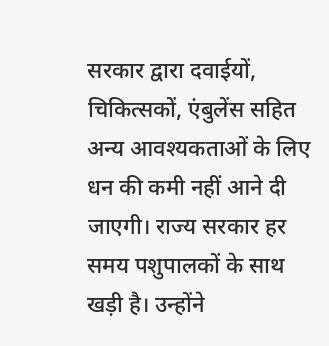सरकार द्वारा दवाईयों, चिकित्सकों, एंबुलेंस सहित अन्य आवश्यकताओं के लिए धन की कमी नहीं आने दी जाएगी। राज्य सरकार हर समय पशुपालकों के साथ खड़ी है। उन्होंने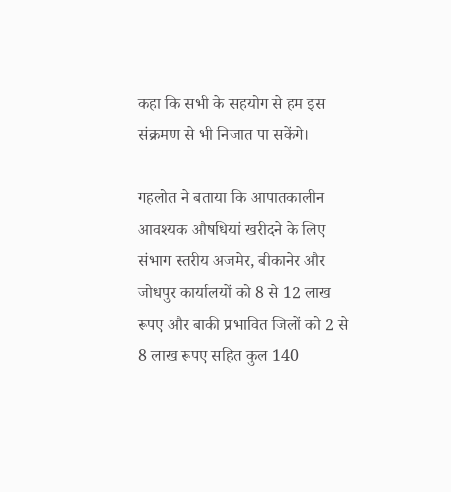कहा कि सभी के सहयोग से हम इस संक्रमण से भी निजात पा सकेंगे।

गहलोत ने बताया कि आपातकालीन आवश्यक औषधियां खरीदने के लिए संभाग स्तरीय अजमेर, बीकानेर और जोधपुर कार्यालयों को 8 से 12 लाख रूपए और बाकी प्रभावित जिलों को 2 से 8 लाख रूपए सहित कुल 140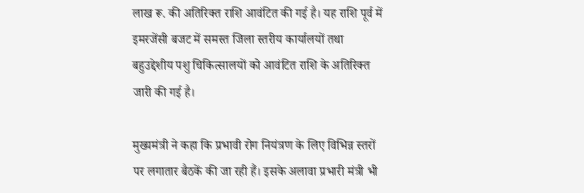लाख रू. की अतिरिक्त राशि आवंटित की गई है। यह राशि पूर्व में इमरजेंसी बजट में समस्त जिला स्तरीय कार्यालयों तथा बहुउद्देशीय पशु चिकित्सालयों को आवंटित राशि के अतिरिक्त जारी की गई है।

मुख्यमंत्री ने कहा कि प्रभावी रोग नियंत्रण के लिए विभिन्न स्तरों पर लगातार बैठकें की जा रही हैं। इसके अलावा प्रभारी मंत्री भी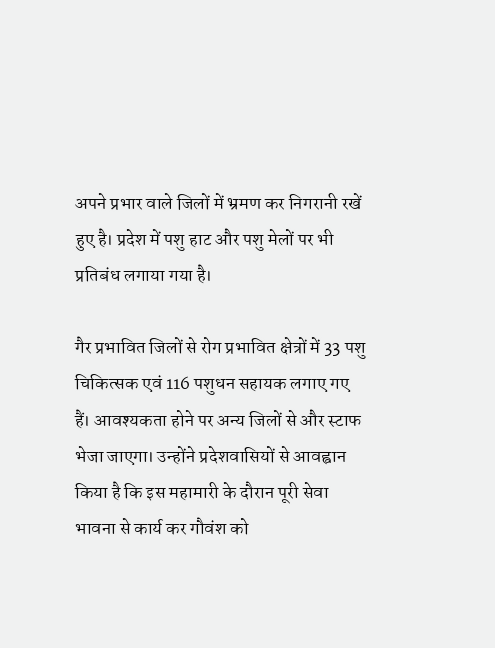अपने प्रभार वाले जिलों में भ्रमण कर निगरानी रखें हुए है। प्रदेश में पशु हाट और पशु मेलों पर भी प्रतिबंध लगाया गया है।

गैर प्रभावित जिलों से रोग प्रभावित क्षेत्रों में 33 पशु चिकित्सक एवं 116 पशुधन सहायक लगाए गए हैं। आवश्यकता होने पर अन्य जिलों से और स्टाफ भेजा जाएगा। उन्होंने प्रदेशवासियों से आवह्वान किया है कि इस महामारी के दौरान पूरी सेवा भावना से कार्य कर गौवंश को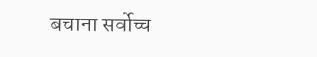बचाना सर्वोच्च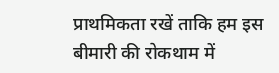प्राथमिकता रखें ताकि हम इस बीमारी की रोकथाम में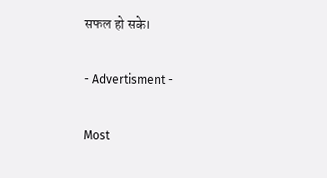सफल हो सके।

- Advertisment -

Most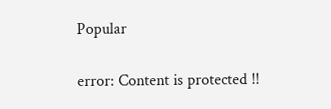Popular

error: Content is protected !!